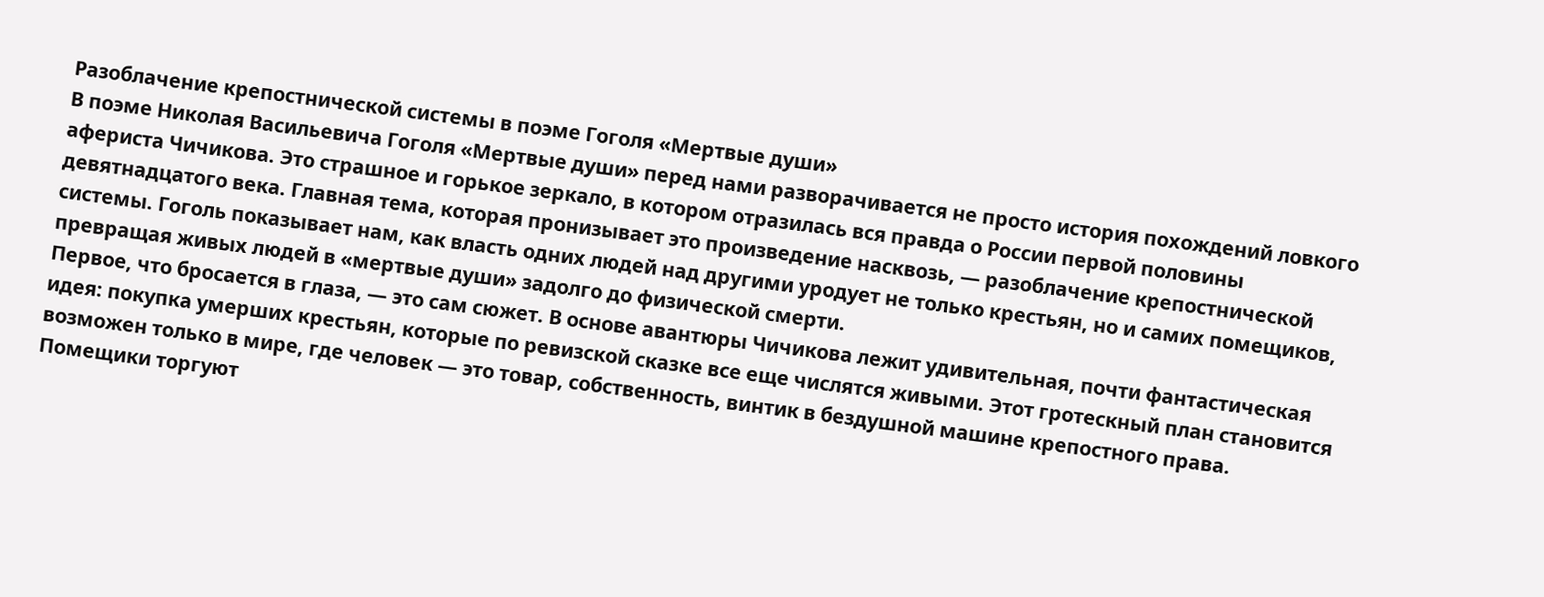Разоблачение крепостнической системы в поэме Гоголя «Мертвые души»
В поэме Николая Васильевича Гоголя «Мертвые души» перед нами разворачивается не просто история похождений ловкого афериста Чичикова. Это страшное и горькое зеркало, в котором отразилась вся правда о России первой половины девятнадцатого века. Главная тема, которая пронизывает это произведение насквозь, — разоблачение крепостнической системы. Гоголь показывает нам, как власть одних людей над другими уродует не только крестьян, но и самих помещиков, превращая живых людей в «мертвые души» задолго до физической смерти.
Первое, что бросается в глаза, — это сам сюжет. В основе авантюры Чичикова лежит удивительная, почти фантастическая идея: покупка умерших крестьян, которые по ревизской сказке все еще числятся живыми. Этот гротескный план становится возможен только в мире, где человек — это товар, собственность, винтик в бездушной машине крепостного права. Помещики торгуют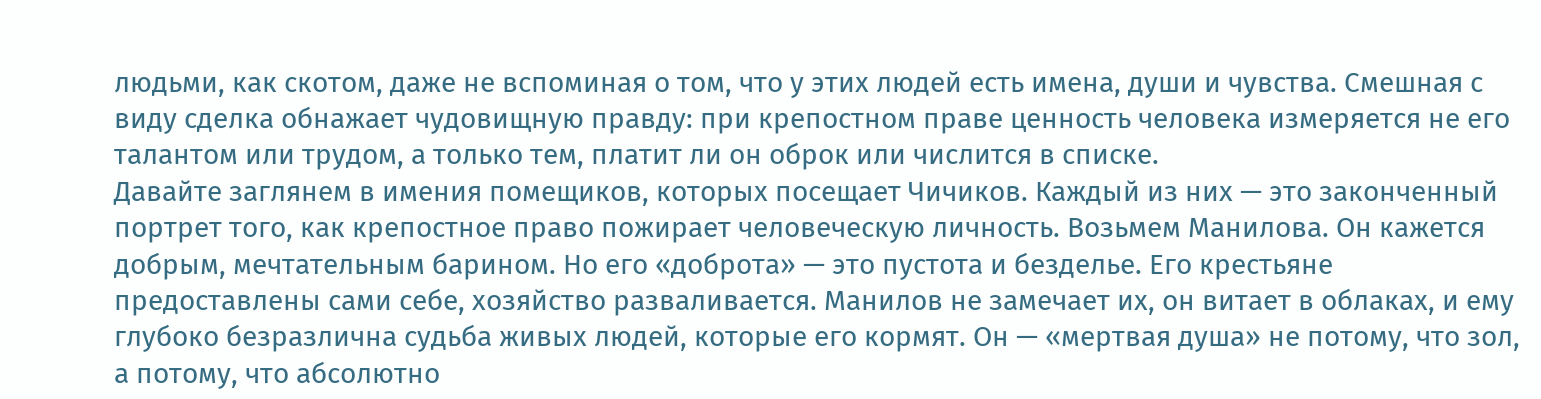людьми, как скотом, даже не вспоминая о том, что у этих людей есть имена, души и чувства. Смешная с виду сделка обнажает чудовищную правду: при крепостном праве ценность человека измеряется не его талантом или трудом, а только тем, платит ли он оброк или числится в списке.
Давайте заглянем в имения помещиков, которых посещает Чичиков. Каждый из них — это законченный портрет того, как крепостное право пожирает человеческую личность. Возьмем Манилова. Он кажется добрым, мечтательным барином. Но его «доброта» — это пустота и безделье. Его крестьяне предоставлены сами себе, хозяйство разваливается. Манилов не замечает их, он витает в облаках, и ему глубоко безразлична судьба живых людей, которые его кормят. Он — «мертвая душа» не потому, что зол, а потому, что абсолютно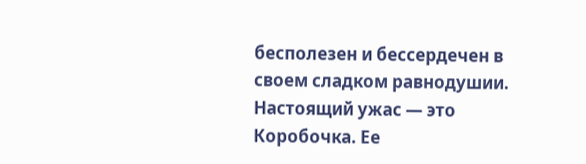бесполезен и бессердечен в своем сладком равнодушии.
Настоящий ужас — это Коробочка. Ее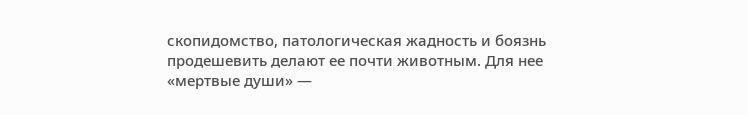скопидомство, патологическая жадность и боязнь продешевить делают ее почти животным. Для нее «мертвые души» —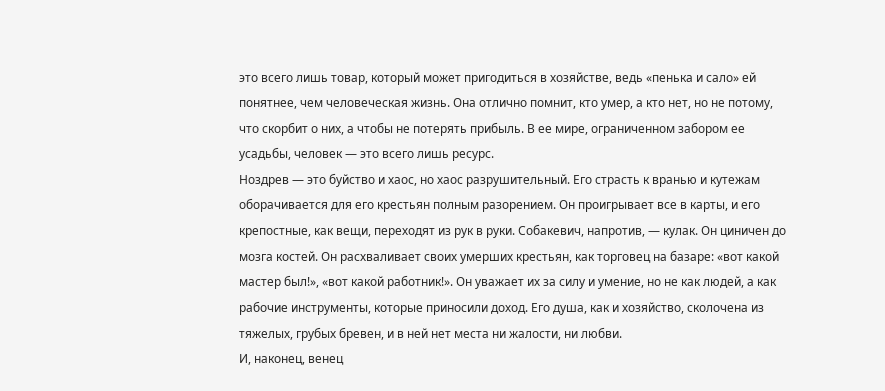это всего лишь товар, который может пригодиться в хозяйстве, ведь «пенька и сало» ей понятнее, чем человеческая жизнь. Она отлично помнит, кто умер, а кто нет, но не потому, что скорбит о них, а чтобы не потерять прибыль. В ее мире, ограниченном забором ее усадьбы, человек — это всего лишь ресурс.
Ноздрев — это буйство и хаос, но хаос разрушительный. Его страсть к вранью и кутежам оборачивается для его крестьян полным разорением. Он проигрывает все в карты, и его крепостные, как вещи, переходят из рук в руки. Собакевич, напротив, — кулак. Он циничен до мозга костей. Он расхваливает своих умерших крестьян, как торговец на базаре: «вот какой мастер был!», «вот какой работник!». Он уважает их за силу и умение, но не как людей, а как рабочие инструменты, которые приносили доход. Его душа, как и хозяйство, сколочена из тяжелых, грубых бревен, и в ней нет места ни жалости, ни любви.
И, наконец, венец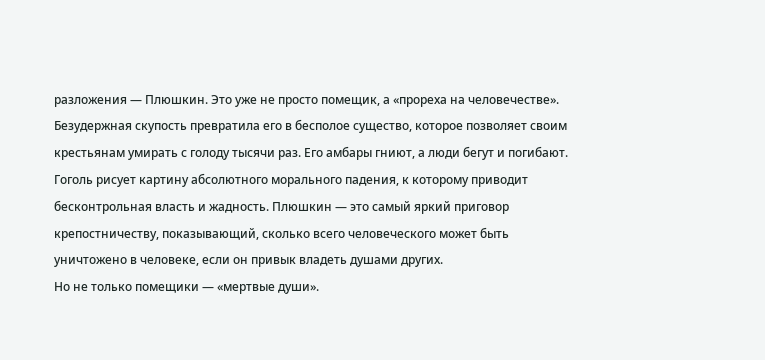разложения — Плюшкин. Это уже не просто помещик, а «прореха на человечестве». Безудержная скупость превратила его в бесполое существо, которое позволяет своим крестьянам умирать с голоду тысячи раз. Его амбары гниют, а люди бегут и погибают. Гоголь рисует картину абсолютного морального падения, к которому приводит бесконтрольная власть и жадность. Плюшкин — это самый яркий приговор крепостничеству, показывающий, сколько всего человеческого может быть уничтожено в человеке, если он привык владеть душами других.
Но не только помещики — «мертвые души».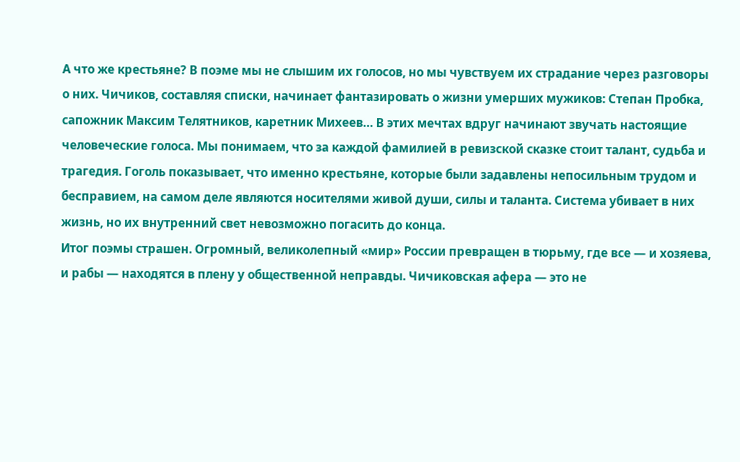А что же крестьяне? В поэме мы не слышим их голосов, но мы чувствуем их страдание через разговоры о них. Чичиков, составляя списки, начинает фантазировать о жизни умерших мужиков: Степан Пробка, сапожник Максим Телятников, каретник Михеев… В этих мечтах вдруг начинают звучать настоящие человеческие голоса. Мы понимаем, что за каждой фамилией в ревизской сказке стоит талант, судьба и трагедия. Гоголь показывает, что именно крестьяне, которые были задавлены непосильным трудом и бесправием, на самом деле являются носителями живой души, силы и таланта. Система убивает в них жизнь, но их внутренний свет невозможно погасить до конца.
Итог поэмы страшен. Огромный, великолепный «мир» России превращен в тюрьму, где все — и хозяева, и рабы — находятся в плену у общественной неправды. Чичиковская афера — это не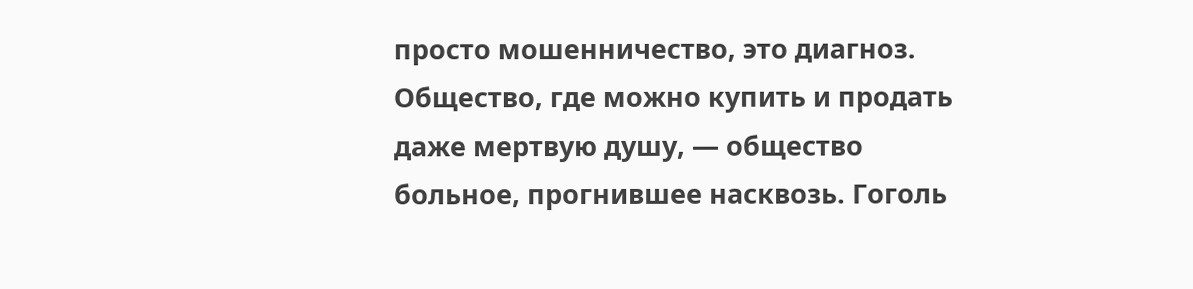просто мошенничество, это диагноз. Общество, где можно купить и продать даже мертвую душу, — общество больное, прогнившее насквозь. Гоголь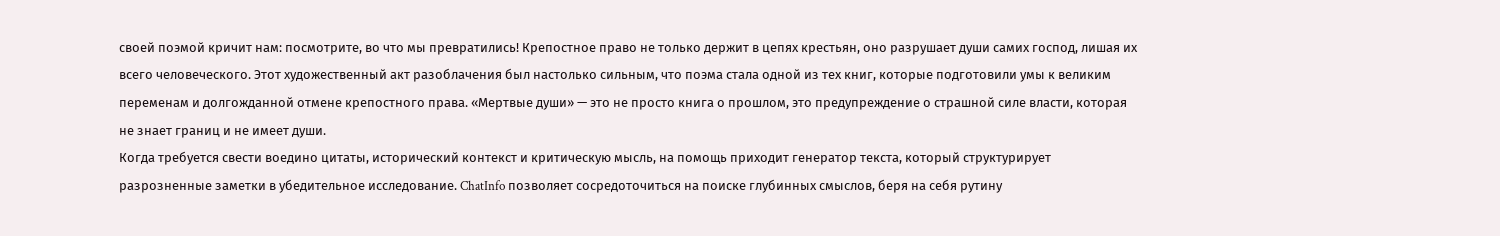своей поэмой кричит нам: посмотрите, во что мы превратились! Крепостное право не только держит в цепях крестьян, оно разрушает души самих господ, лишая их всего человеческого. Этот художественный акт разоблачения был настолько сильным, что поэма стала одной из тех книг, которые подготовили умы к великим переменам и долгожданной отмене крепостного права. «Мертвые души» — это не просто книга о прошлом, это предупреждение о страшной силе власти, которая не знает границ и не имеет души.
Когда требуется свести воедино цитаты, исторический контекст и критическую мысль, на помощь приходит генератор текста, который структурирует разрозненные заметки в убедительное исследование. ChatInfo позволяет сосредоточиться на поиске глубинных смыслов, беря на себя рутину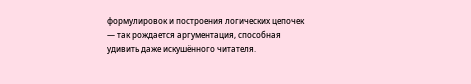формулировок и построения логических цепочек — так рождается аргументация, способная удивить даже искушённого читателя.